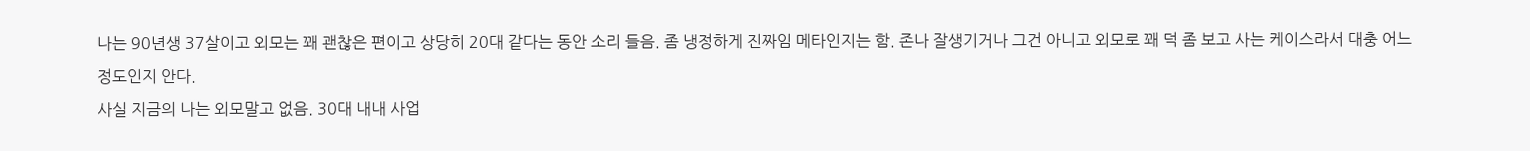나는 90년생 37살이고 외모는 꽤 괜찮은 편이고 상당히 20대 같다는 동안 소리 들음. 좀 냉정하게 진짜임 메타인지는 함. 존나 잘생기거나 그건 아니고 외모로 꽤 덕 좀 보고 사는 케이스라서 대충 어느 정도인지 안다.
사실 지금의 나는 외모말고 없음. 30대 내내 사업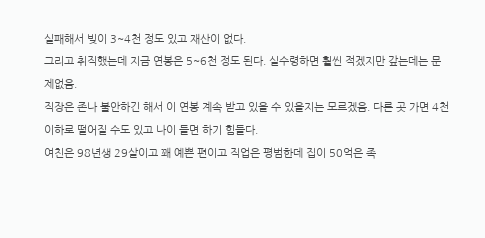실패해서 빚이 3~4천 정도 있고 재산이 없다.
그리고 취직했는데 지금 연봉은 5~6천 정도 된다. 실수령하면 훨씬 적겠지만 갚는데는 문제없음.
직장은 존나 불안하긴 해서 이 연봉 계속 받고 있을 수 있을지는 모르겠음. 다른 곳 가면 4천 이하로 떨어질 수도 있고 나이 들면 하기 힘들다.
여친은 98년생 29살이고 꽤 예쁜 편이고 직업은 평범한데 집이 50억은 족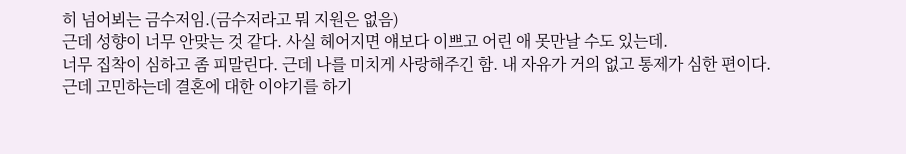히 넘어뵈는 금수저임.(금수저라고 뭐 지원은 없음)
근데 성향이 너무 안맞는 것 같다. 사실 헤어지면 얘보다 이쁘고 어린 애 못만날 수도 있는데.
너무 집착이 심하고 좀 피말린다. 근데 나를 미치게 사랑해주긴 함. 내 자유가 거의 없고 통제가 심한 편이다.
근데 고민하는데 결혼에 대한 이야기를 하기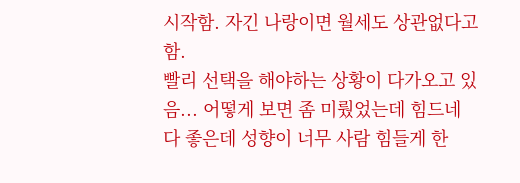시작함. 자긴 나랑이면 월세도 상관없다고 함.
빨리 선택을 해야하는 상황이 다가오고 있음... 어떻게 보면 좀 미뤘었는데 힘드네
다 좋은데 성향이 너무 사람 힘들게 한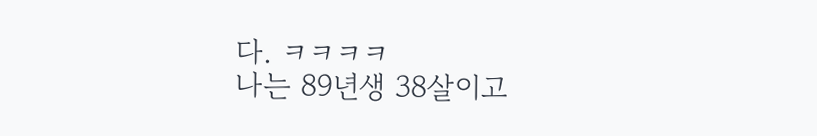다. ㅋㅋㅋㅋ
나는 89년생 38살이고